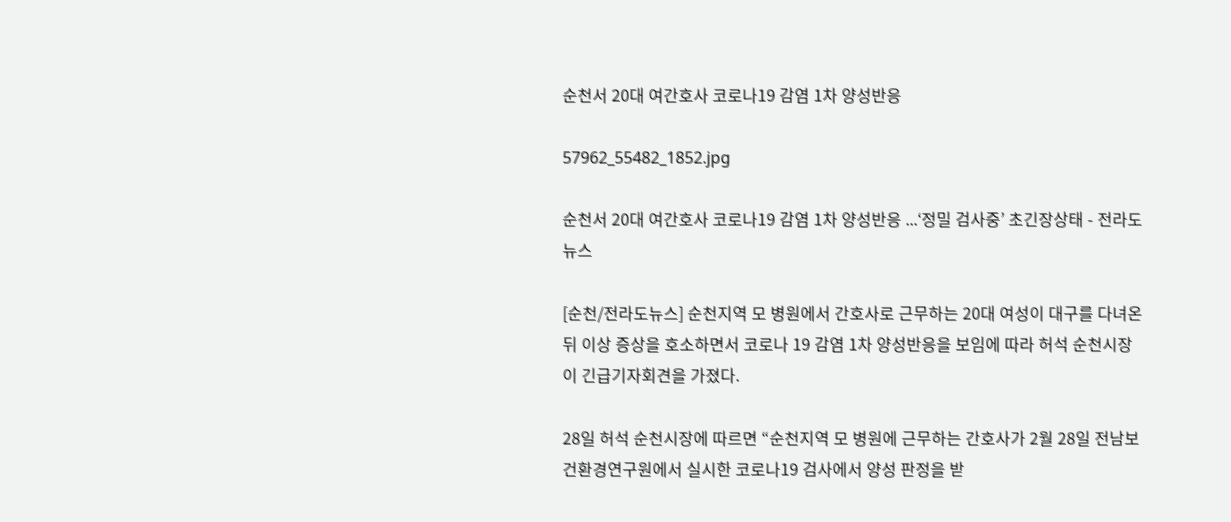순천서 20대 여간호사 코로나19 감염 1차 양성반응

57962_55482_1852.jpg

순천서 20대 여간호사 코로나19 감염 1차 양성반응 ...‘정밀 검사중’ 초긴장상태 - 전라도뉴스

[순천/전라도뉴스] 순천지역 모 병원에서 간호사로 근무하는 20대 여성이 대구를 다녀온 뒤 이상 증상을 호소하면서 코로나 19 감염 1차 양성반응을 보임에 따라 허석 순천시장이 긴급기자회견을 가졌다.

28일 허석 순천시장에 따르면 “순천지역 모 병원에 근무하는 간호사가 2월 28일 전남보건환경연구원에서 실시한 코로나19 검사에서 양성 판정을 받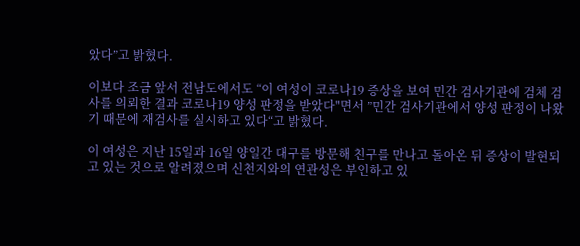았다”고 밝혔다.

이보다 조금 앞서 전남도에서도 “이 여성이 코로나19 증상을 보여 민간 검사기관에 검체 검사를 의뢰한 결과 코로나19 양성 판정을 받았다"면서 ”민간 검사기관에서 양성 판정이 나왔기 때문에 재검사를 실시하고 있다“고 밝혔다.

이 여성은 지난 15일과 16일 양일간 대구를 방문해 친구를 만나고 돌아온 뒤 증상이 발현되고 있는 것으로 알려졌으며 신천지와의 연관성은 부인하고 있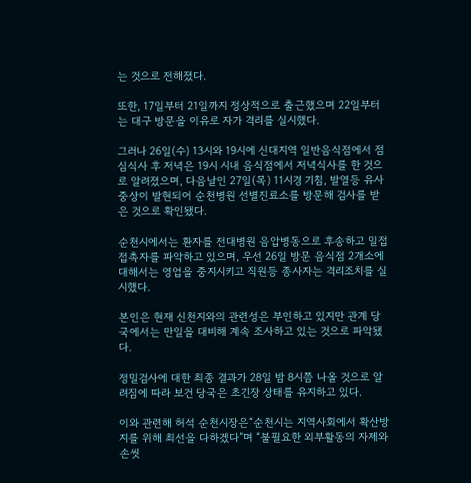는 것으로 전해졌다.

또한, 17일부터 21일까지 정상적으로 출근했으며 22일부터는 대구 방문을 이유로 자가 격리를 실시했다.

그러나 26일(수) 13시와 19시에 신대지역 일반음식점에서 점심식사 후 저녁은 19시 시내 음식점에서 저녁식사를 한 것으로 알려졌으며, 다음날인 27일(목) 11시경 기침, 발열등 유사 중상이 발현되어 순천병원 선별진료소를 방문해 검사를 받은 것으로 확인됐다.

순천시에서는 환자를 전대병원 음압병동으로 후송하고 밀접접촉자를 파악하고 있으며, 우선 26일 방문 음식점 2개소에 대해서는 영업을 중지시키고 직원등 종사자는 격리조치를 실시했다.

본인은 현재 신천지와의 관련성은 부인하고 있지만 관계 당국에서는 만일을 대비해 계속 조사하고 있는 것으로 파악됐다.

정밀검사에 대한 최종 결과가 28일 밤 8시쯤 나올 것으로 알려짐에 따라 보건 당국은 초긴장 상태를 유지하고 있다.

이와 관련해 허석 순천시장은“순천시는 지역사회에서 확산방지를 위해 최선을 다하겠다”며 “불필요한 외부활동의 자제와 손씻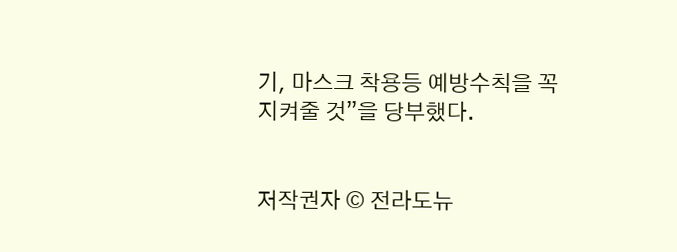기, 마스크 착용등 예방수칙을 꼭 지켜줄 것”을 당부했다.


저작권자 © 전라도뉴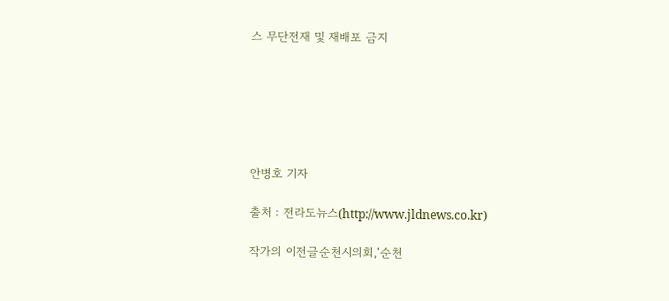스 무단전재 및 재배포 금지






안병호 기자

출처 : 전라도뉴스(http://www.jldnews.co.kr)

작가의 이전글순천시의회,‘순천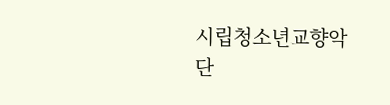시립청소년교향악단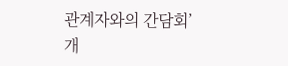관계자와의 간담회’개